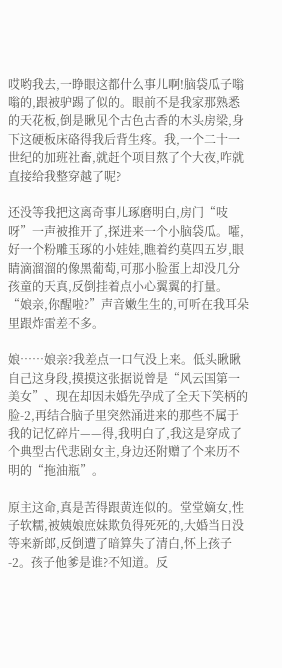哎哟我去,一睁眼这都什么事儿啊!脑袋瓜子嗡嗡的,跟被驴踢了似的。眼前不是我家那熟悉的天花板,倒是瞅见个古色古香的木头房梁,身下这硬板床硌得我后背生疼。我,一个二十一世纪的加班社畜,就赶个项目熬了个大夜,咋就直接给我整穿越了呢?

还没等我把这离奇事儿琢磨明白,房门“吱呀”一声被推开了,探进来一个小脑袋瓜。嚯,好一个粉雕玉琢的小娃娃,瞧着约莫四五岁,眼睛滴溜溜的像黑葡萄,可那小脸蛋上却没几分孩童的天真,反倒挂着点小心翼翼的打量。“娘亲,你醒啦?”声音嫩生生的,可听在我耳朵里跟炸雷差不多。

娘……娘亲?我差点一口气没上来。低头瞅瞅自己这身段,摸摸这张据说曾是“风云国第一美女”、现在却因未婚先孕成了全天下笑柄的脸-2,再结合脑子里突然涌进来的那些不属于我的记忆碎片——得,我明白了,我这是穿成了个典型古代悲剧女主,身边还附赠了个来历不明的“拖油瓶”。

原主这命,真是苦得跟黄连似的。堂堂嫡女,性子软糯,被姨娘庶妹欺负得死死的,大婚当日没等来新郎,反倒遭了暗算失了清白,怀上孩子-2。孩子他爹是谁?不知道。反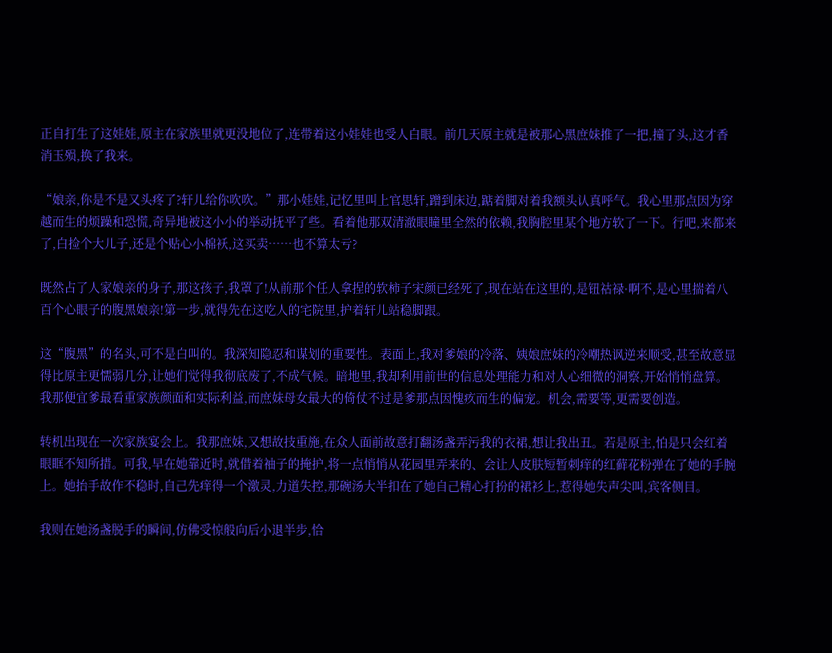正自打生了这娃娃,原主在家族里就更没地位了,连带着这小娃娃也受人白眼。前几天原主就是被那心黑庶妹推了一把,撞了头,这才香消玉殒,换了我来。

“娘亲,你是不是又头疼了?轩儿给你吹吹。”那小娃娃,记忆里叫上官思轩,蹭到床边,踮着脚对着我额头认真呼气。我心里那点因为穿越而生的烦躁和恐慌,奇异地被这小小的举动抚平了些。看着他那双清澈眼瞳里全然的依赖,我胸腔里某个地方软了一下。行吧,来都来了,白捡个大儿子,还是个贴心小棉袄,这买卖……也不算太亏?

既然占了人家娘亲的身子,那这孩子,我罩了!从前那个任人拿捏的软柿子宋颜已经死了,现在站在这里的,是钮祜禄·啊不,是心里揣着八百个心眼子的腹黑娘亲!第一步,就得先在这吃人的宅院里,护着轩儿站稳脚跟。

这“腹黑”的名头,可不是白叫的。我深知隐忍和谋划的重要性。表面上,我对爹娘的冷落、姨娘庶妹的冷嘲热讽逆来顺受,甚至故意显得比原主更懦弱几分,让她们觉得我彻底废了,不成气候。暗地里,我却利用前世的信息处理能力和对人心细微的洞察,开始悄悄盘算。我那便宜爹最看重家族颜面和实际利益,而庶妹母女最大的倚仗不过是爹那点因愧疚而生的偏宠。机会,需要等,更需要创造。

转机出现在一次家族宴会上。我那庶妹,又想故技重施,在众人面前故意打翻汤盏弄污我的衣裙,想让我出丑。若是原主,怕是只会红着眼眶不知所措。可我,早在她靠近时,就借着袖子的掩护,将一点悄悄从花园里弄来的、会让人皮肤短暂刺痒的红藓花粉弹在了她的手腕上。她抬手故作不稳时,自己先痒得一个激灵,力道失控,那碗汤大半扣在了她自己精心打扮的裙衫上,惹得她失声尖叫,宾客侧目。

我则在她汤盏脱手的瞬间,仿佛受惊般向后小退半步,恰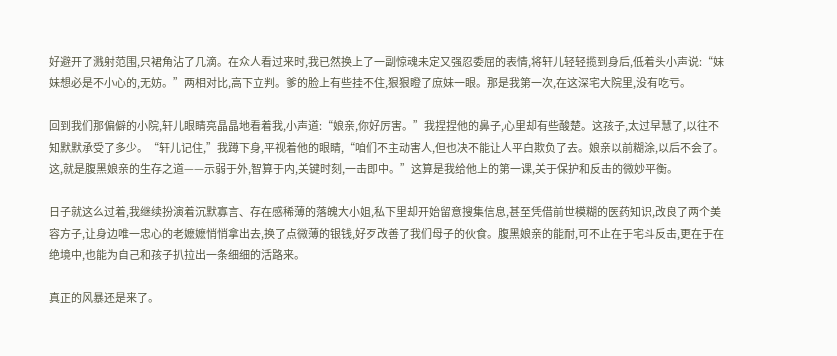好避开了溅射范围,只裙角沾了几滴。在众人看过来时,我已然换上了一副惊魂未定又强忍委屈的表情,将轩儿轻轻揽到身后,低着头小声说:“妹妹想必是不小心的,无妨。”两相对比,高下立判。爹的脸上有些挂不住,狠狠瞪了庶妹一眼。那是我第一次,在这深宅大院里,没有吃亏。

回到我们那偏僻的小院,轩儿眼睛亮晶晶地看着我,小声道:“娘亲,你好厉害。”我捏捏他的鼻子,心里却有些酸楚。这孩子,太过早慧了,以往不知默默承受了多少。“轩儿记住,”我蹲下身,平视着他的眼睛,“咱们不主动害人,但也决不能让人平白欺负了去。娘亲以前糊涂,以后不会了。这,就是腹黑娘亲的生存之道——示弱于外,智算于内,关键时刻,一击即中。”这算是我给他上的第一课,关于保护和反击的微妙平衡。

日子就这么过着,我继续扮演着沉默寡言、存在感稀薄的落魄大小姐,私下里却开始留意搜集信息,甚至凭借前世模糊的医药知识,改良了两个美容方子,让身边唯一忠心的老嬷嬷悄悄拿出去,换了点微薄的银钱,好歹改善了我们母子的伙食。腹黑娘亲的能耐,可不止在于宅斗反击,更在于在绝境中,也能为自己和孩子扒拉出一条细细的活路来。

真正的风暴还是来了。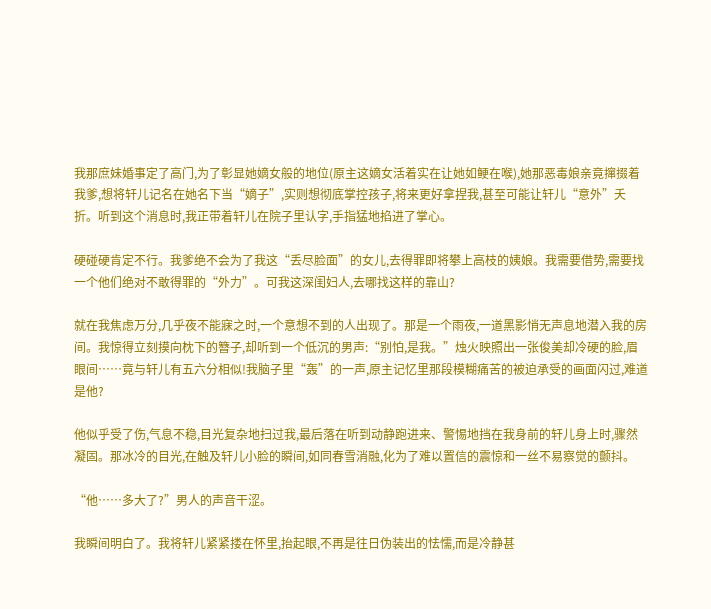我那庶妹婚事定了高门,为了彰显她嫡女般的地位(原主这嫡女活着实在让她如鲠在喉),她那恶毒娘亲竟撺掇着我爹,想将轩儿记名在她名下当“嫡子”,实则想彻底掌控孩子,将来更好拿捏我,甚至可能让轩儿“意外”夭折。听到这个消息时,我正带着轩儿在院子里认字,手指猛地掐进了掌心。

硬碰硬肯定不行。我爹绝不会为了我这“丢尽脸面”的女儿,去得罪即将攀上高枝的姨娘。我需要借势,需要找一个他们绝对不敢得罪的“外力”。可我这深闺妇人,去哪找这样的靠山?

就在我焦虑万分,几乎夜不能寐之时,一个意想不到的人出现了。那是一个雨夜,一道黑影悄无声息地潜入我的房间。我惊得立刻摸向枕下的簪子,却听到一个低沉的男声:“别怕,是我。”烛火映照出一张俊美却冷硬的脸,眉眼间……竟与轩儿有五六分相似!我脑子里“轰”的一声,原主记忆里那段模糊痛苦的被迫承受的画面闪过,难道是他?

他似乎受了伤,气息不稳,目光复杂地扫过我,最后落在听到动静跑进来、警惕地挡在我身前的轩儿身上时,骤然凝固。那冰冷的目光,在触及轩儿小脸的瞬间,如同春雪消融,化为了难以置信的震惊和一丝不易察觉的颤抖。

“他……多大了?”男人的声音干涩。

我瞬间明白了。我将轩儿紧紧搂在怀里,抬起眼,不再是往日伪装出的怯懦,而是冷静甚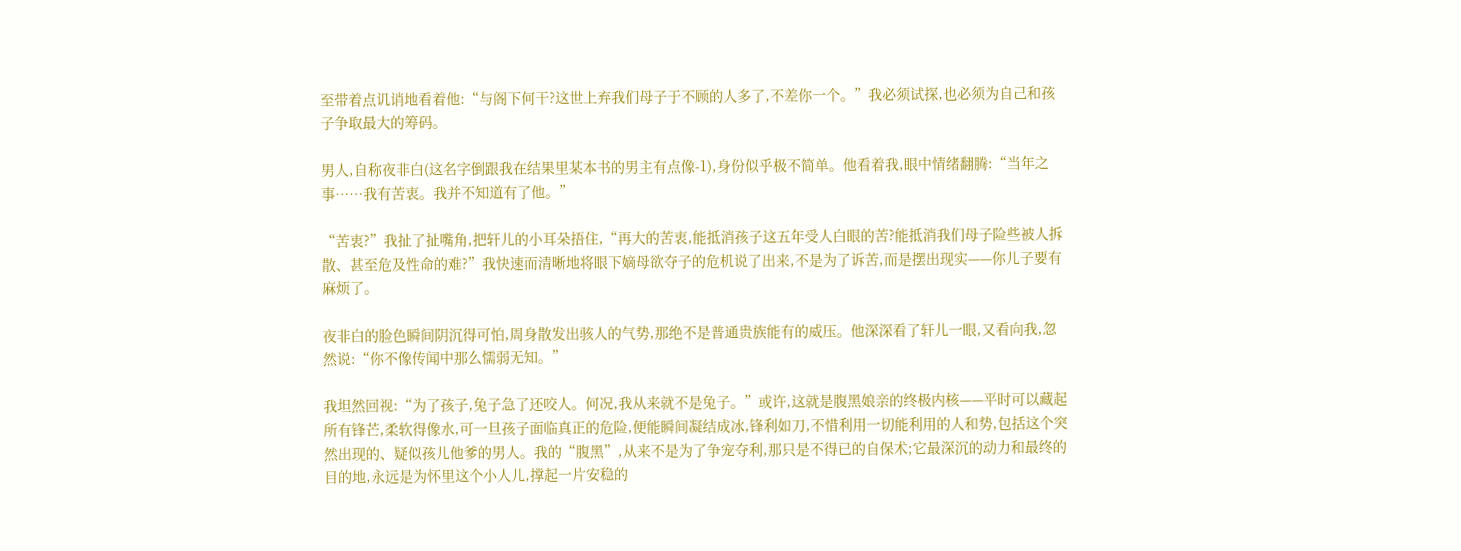至带着点讥诮地看着他:“与阁下何干?这世上弃我们母子于不顾的人多了,不差你一个。”我必须试探,也必须为自己和孩子争取最大的筹码。

男人,自称夜非白(这名字倒跟我在结果里某本书的男主有点像-1),身份似乎极不简单。他看着我,眼中情绪翻腾:“当年之事……我有苦衷。我并不知道有了他。”

“苦衷?”我扯了扯嘴角,把轩儿的小耳朵捂住,“再大的苦衷,能抵消孩子这五年受人白眼的苦?能抵消我们母子险些被人拆散、甚至危及性命的难?”我快速而清晰地将眼下嫡母欲夺子的危机说了出来,不是为了诉苦,而是摆出现实——你儿子要有麻烦了。

夜非白的脸色瞬间阴沉得可怕,周身散发出骇人的气势,那绝不是普通贵族能有的威压。他深深看了轩儿一眼,又看向我,忽然说:“你不像传闻中那么懦弱无知。”

我坦然回视:“为了孩子,兔子急了还咬人。何况,我从来就不是兔子。”或许,这就是腹黑娘亲的终极内核——平时可以藏起所有锋芒,柔软得像水,可一旦孩子面临真正的危险,便能瞬间凝结成冰,锋利如刀,不惜利用一切能利用的人和势,包括这个突然出现的、疑似孩儿他爹的男人。我的“腹黑”,从来不是为了争宠夺利,那只是不得已的自保术;它最深沉的动力和最终的目的地,永远是为怀里这个小人儿,撑起一片安稳的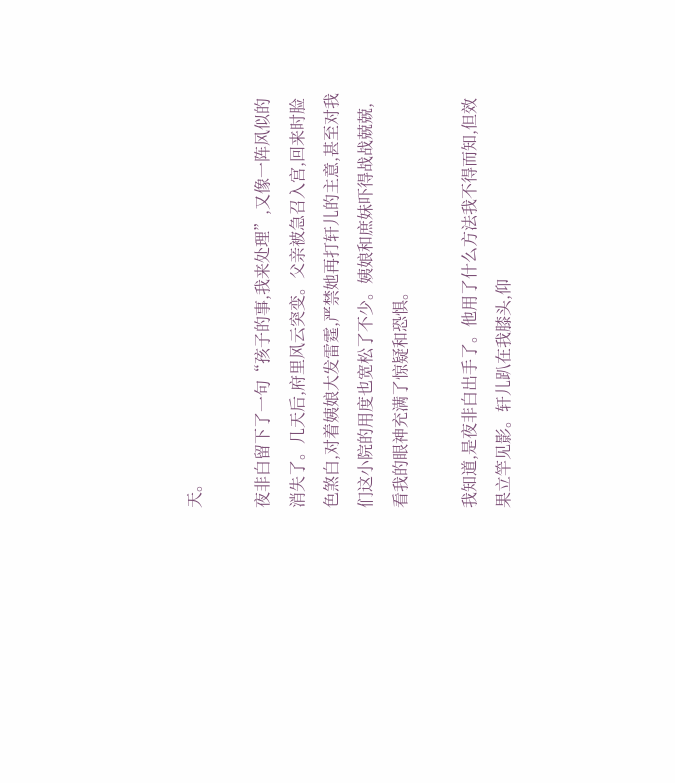天。

夜非白留下了一句“孩子的事,我来处理”,又像一阵风似的消失了。几天后,府里风云突变。父亲被急召入宫,回来时脸色煞白,对着姨娘大发雷霆,严禁她再打轩儿的主意,甚至对我们这小院的用度也宽松了不少。姨娘和庶妹吓得战战兢兢,看我的眼神充满了惊疑和恐惧。

我知道,是夜非白出手了。他用了什么方法我不得而知,但效果立竿见影。轩儿趴在我膝头,仰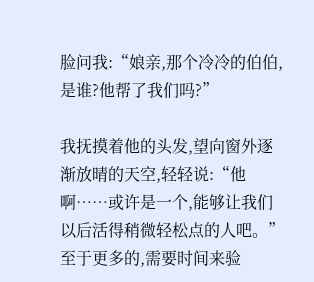脸问我:“娘亲,那个冷冷的伯伯,是谁?他帮了我们吗?”

我抚摸着他的头发,望向窗外逐渐放晴的天空,轻轻说:“他啊……或许是一个,能够让我们以后活得稍微轻松点的人吧。”至于更多的,需要时间来验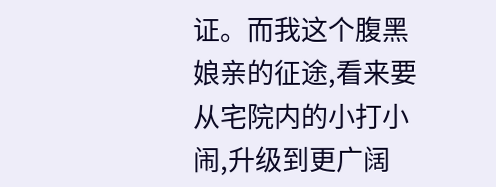证。而我这个腹黑娘亲的征途,看来要从宅院内的小打小闹,升级到更广阔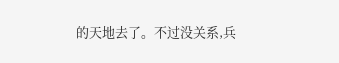的天地去了。不过没关系,兵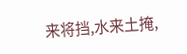来将挡,水来土掩,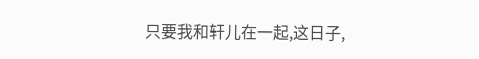只要我和轩儿在一起,这日子,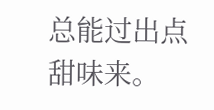总能过出点甜味来。